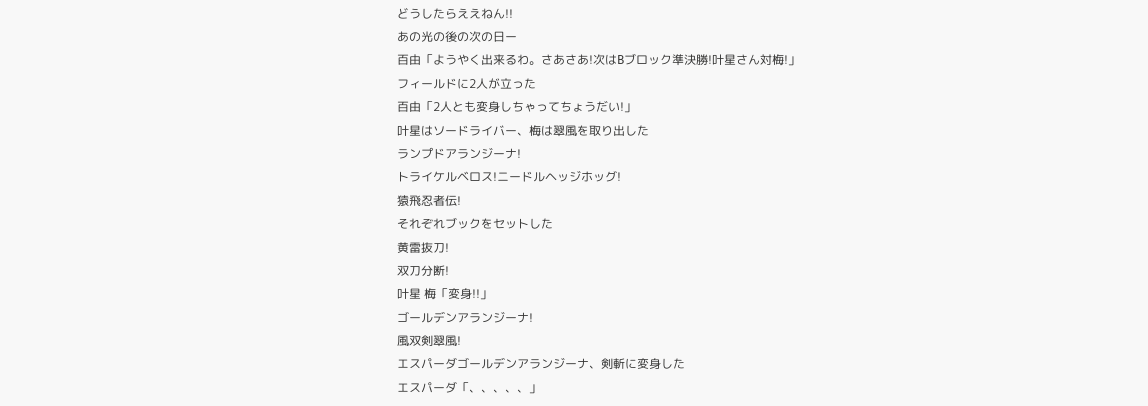どうしたらええねん!!
あの光の後の次の日ー
百由「ようやく出来るわ。さあさあ!次はBブロック準決勝!叶星さん対梅!」
フィールドに2人が立った
百由「2人とも変身しちゃってちょうだい!」
叶星はソードライバー、梅は翠風を取り出した
ランプドアランジーナ!
トライケルベロス!ニードルヘッジホッグ!
猿飛忍者伝!
それぞれブックをセットした
黄雷抜刀!
双刀分断!
叶星 梅「変身!!」
ゴールデンアランジーナ!
風双剣翠風!
エスパーダゴールデンアランジーナ、剣斬に変身した
エスパーダ「、、、、、」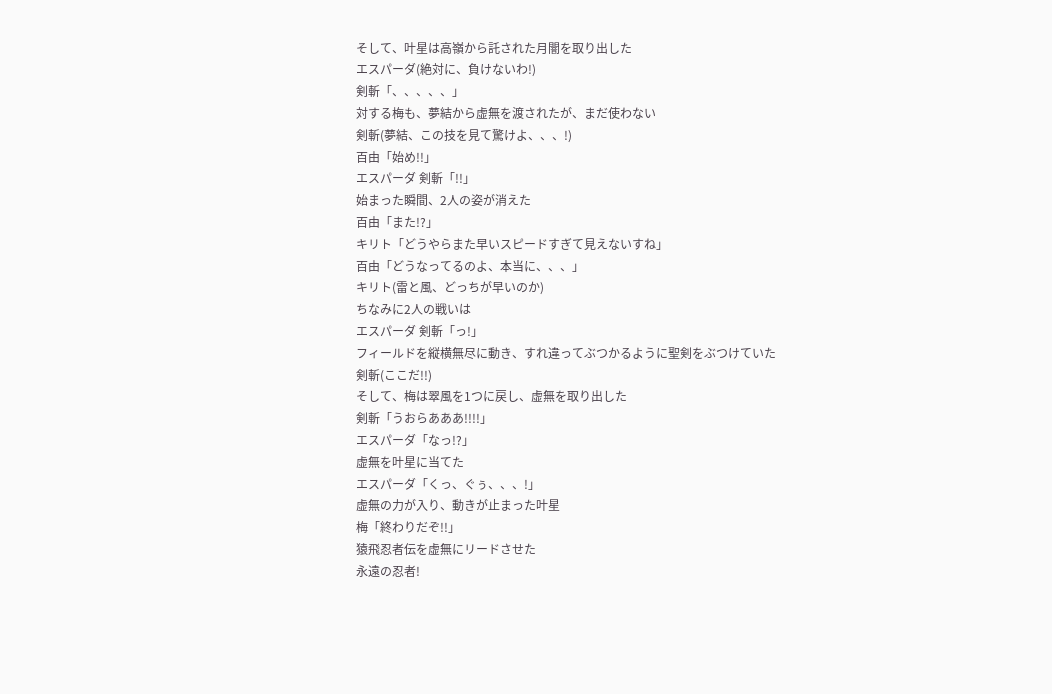そして、叶星は高嶺から託された月闇を取り出した
エスパーダ(絶対に、負けないわ!)
剣斬「、、、、、」
対する梅も、夢結から虚無を渡されたが、まだ使わない
剣斬(夢結、この技を見て驚けよ、、、!)
百由「始め!!」
エスパーダ 剣斬「!!」
始まった瞬間、2人の姿が消えた
百由「また!?」
キリト「どうやらまた早いスピードすぎて見えないすね」
百由「どうなってるのよ、本当に、、、」
キリト(雷と風、どっちが早いのか)
ちなみに2人の戦いは
エスパーダ 剣斬「っ!」
フィールドを縦横無尽に動き、すれ違ってぶつかるように聖剣をぶつけていた
剣斬(ここだ!!)
そして、梅は翠風を1つに戻し、虚無を取り出した
剣斬「うおらあああ!!!!」
エスパーダ「なっ!?」
虚無を叶星に当てた
エスパーダ「くっ、ぐぅ、、、!」
虚無の力が入り、動きが止まった叶星
梅「終わりだぞ!!」
猿飛忍者伝を虚無にリードさせた
永遠の忍者!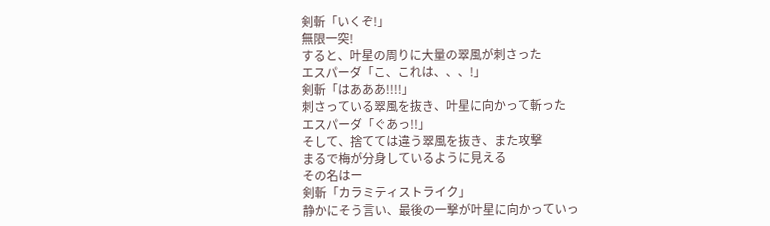剣斬「いくぞ!」
無限一突!
すると、叶星の周りに大量の翠風が刺さった
エスパーダ「こ、これは、、、!」
剣斬「はあああ!!!!」
刺さっている翠風を抜き、叶星に向かって斬った
エスパーダ「ぐあっ!!」
そして、捨てては違う翠風を抜き、また攻撃
まるで梅が分身しているように見える
その名はー
剣斬「カラミティストライク」
静かにそう言い、最後の一撃が叶星に向かっていっ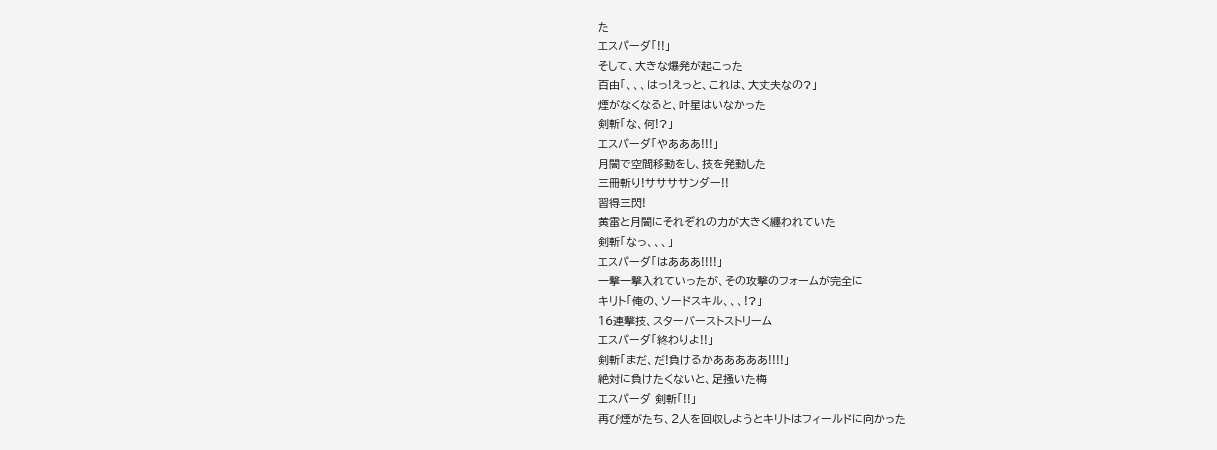た
エスパーダ「!!」
そして、大きな爆発が起こった
百由「、、、はっ!えっと、これは、大丈夫なの?」
煙がなくなると、叶星はいなかった
剣斬「な、何!?」
エスパーダ「やあああ!!!」
月闇で空間移動をし、技を発動した
三冊斬り!ササササンダー!!
習得三閃!
黄雷と月闇にそれぞれの力が大きく纏われていた
剣斬「なっ、、、」
エスパーダ「はあああ!!!!」
一撃一撃入れていったが、その攻撃のフォームが完全に
キリト「俺の、ソードスキル、、、!?」
16連撃技、スターバーストストリーム
エスパーダ「終わりよ!!」
剣斬「まだ、だ!負けるかあああああ!!!!」
絶対に負けたくないと、足掻いた梅
エスパーダ 剣斬「!!」
再び煙がたち、2人を回収しようとキリトはフィールドに向かった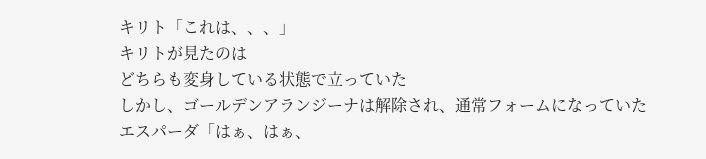キリト「これは、、、」
キリトが見たのは
どちらも変身している状態で立っていた
しかし、ゴールデンアランジーナは解除され、通常フォームになっていた
エスパーダ「はぁ、はぁ、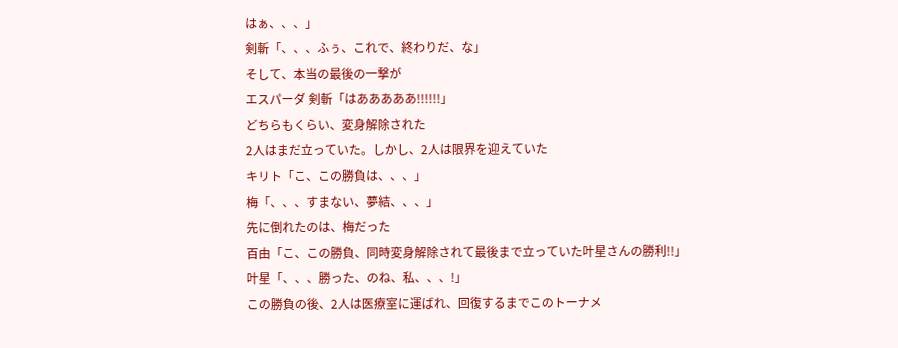はぁ、、、」
剣斬「、、、ふぅ、これで、終わりだ、な」
そして、本当の最後の一撃が
エスパーダ 剣斬「はあああああ!!!!!!」
どちらもくらい、変身解除された
2人はまだ立っていた。しかし、2人は限界を迎えていた
キリト「こ、この勝負は、、、」
梅「、、、すまない、夢結、、、」
先に倒れたのは、梅だった
百由「こ、この勝負、同時変身解除されて最後まで立っていた叶星さんの勝利!!」
叶星「、、、勝った、のね、私、、、!」
この勝負の後、2人は医療室に運ばれ、回復するまでこのトーナメ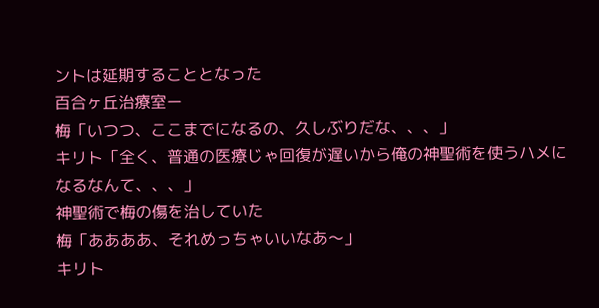ントは延期することとなった
百合ヶ丘治療室ー
梅「いつつ、ここまでになるの、久しぶりだな、、、」
キリト「全く、普通の医療じゃ回復が遅いから俺の神聖術を使うハメになるなんて、、、」
神聖術で梅の傷を治していた
梅「ああああ、それめっちゃいいなあ〜」
キリト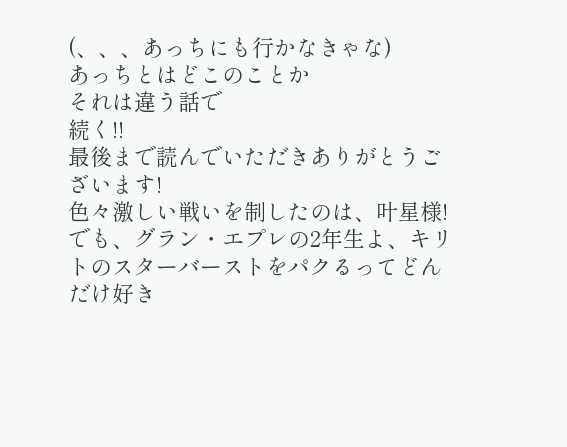(、、、あっちにも行かなきゃな)
あっちとはどこのことか
それは違う話で
続く!!
最後まで読んでいただきありがとうございます!
色々激しい戦いを制したのは、叶星様!でも、グラン・エプレの2年生よ、キリトのスターバーストをパクるってどんだけ好き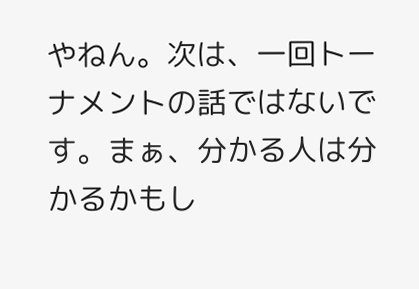やねん。次は、一回トーナメントの話ではないです。まぁ、分かる人は分かるかもし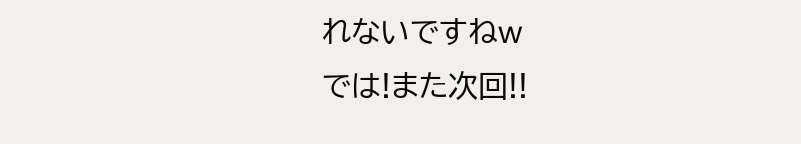れないですねw
では!また次回!!